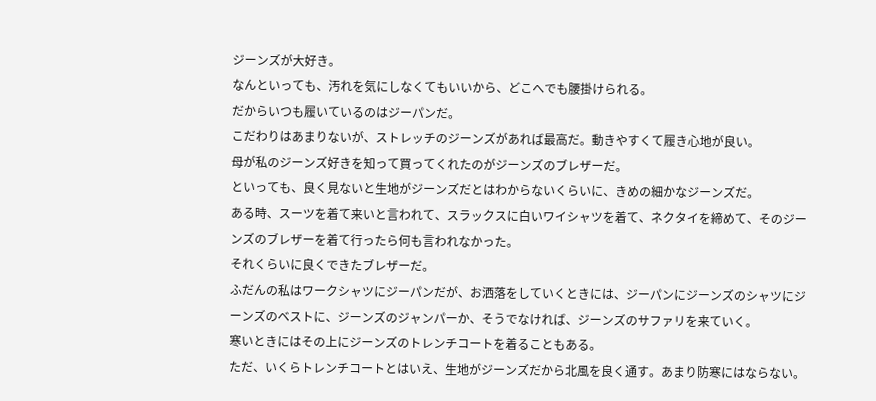ジーンズが大好き。
なんといっても、汚れを気にしなくてもいいから、どこへでも腰掛けられる。
だからいつも履いているのはジーパンだ。
こだわりはあまりないが、ストレッチのジーンズがあれば最高だ。動きやすくて履き心地が良い。
母が私のジーンズ好きを知って買ってくれたのがジーンズのブレザーだ。
といっても、良く見ないと生地がジーンズだとはわからないくらいに、きめの細かなジーンズだ。
ある時、スーツを着て来いと言われて、スラックスに白いワイシャツを着て、ネクタイを締めて、そのジーンズのブレザーを着て行ったら何も言われなかった。
それくらいに良くできたブレザーだ。
ふだんの私はワークシャツにジーパンだが、お洒落をしていくときには、ジーパンにジーンズのシャツにジーンズのベストに、ジーンズのジャンパーか、そうでなければ、ジーンズのサファリを来ていく。
寒いときにはその上にジーンズのトレンチコートを着ることもある。
ただ、いくらトレンチコートとはいえ、生地がジーンズだから北風を良く通す。あまり防寒にはならない。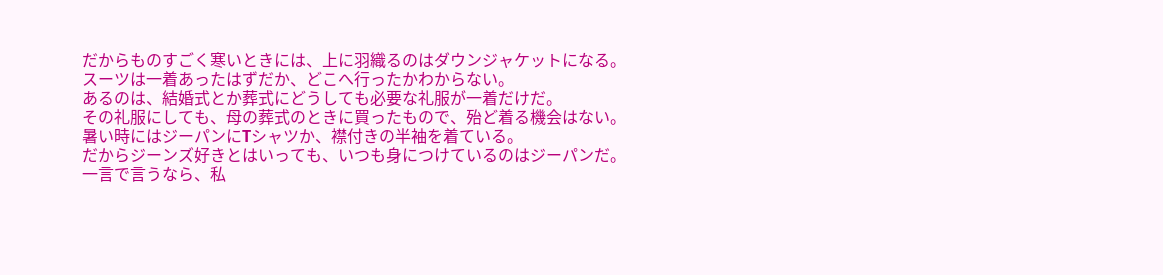だからものすごく寒いときには、上に羽織るのはダウンジャケットになる。
スーツは一着あったはずだか、どこへ行ったかわからない。
あるのは、結婚式とか葬式にどうしても必要な礼服が一着だけだ。
その礼服にしても、母の葬式のときに買ったもので、殆ど着る機会はない。
暑い時にはジーパンにTシャツか、襟付きの半袖を着ている。
だからジーンズ好きとはいっても、いつも身につけているのはジーパンだ。
一言で言うなら、私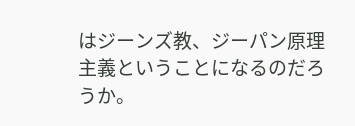はジーンズ教、ジーパン原理主義ということになるのだろうか。